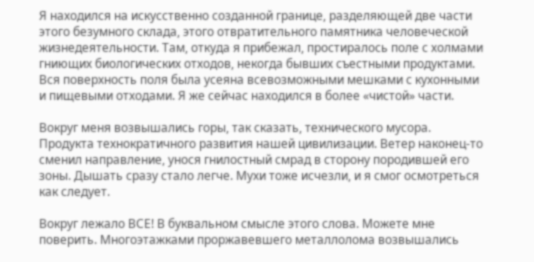Я находился на искусственно созданной границе, разделяющей две части этого безумного склада, этого отвратительного памятника человеческой жизнедеятельности. Там, откуда я прибежал, простиралось поле с холмами гниющих биологических отходов, некогда бывших съестными продуктами. Вся поверхность поля была усеяна всевозможными мешками с кухонными и пищевыми отходами. Я же сейчас находился в более «чистой» части.

Вокруг меня возвышались горы, так сказать, технического мусора. Продукта технократичного развития нашей цивилизации. Ветер наконец-то сменил направление, унося гнилостный смрад в сторону породившей его зоны. Дышать сразу стало легче. Мухи тоже исчезли, и я смог осмотреться как следует.

Вокруг лежало ВСЕ! В буквальном смысле этого слова. Можете мне поверить. Многоэтажками проржавевшего металлолома возвышались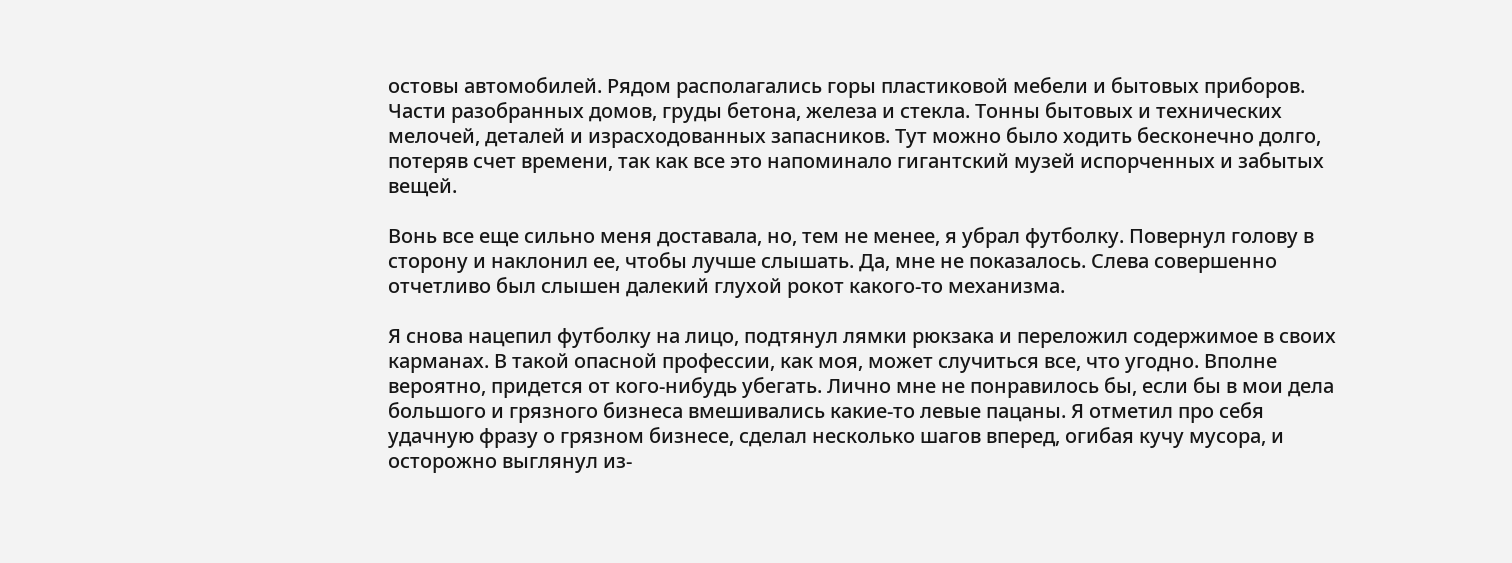остовы автомобилей. Рядом располагались горы пластиковой мебели и бытовых приборов. Части разобранных домов, груды бетона, железа и стекла. Тонны бытовых и технических мелочей, деталей и израсходованных запасников. Тут можно было ходить бесконечно долго, потеряв счет времени, так как все это напоминало гигантский музей испорченных и забытых вещей.

Вонь все еще сильно меня доставала, но, тем не менее, я убрал футболку. Повернул голову в сторону и наклонил ее, чтобы лучше слышать. Да, мне не показалось. Слева совершенно отчетливо был слышен далекий глухой рокот какого-то механизма.

Я снова нацепил футболку на лицо, подтянул лямки рюкзака и переложил содержимое в своих карманах. В такой опасной профессии, как моя, может случиться все, что угодно. Вполне вероятно, придется от кого-нибудь убегать. Лично мне не понравилось бы, если бы в мои дела большого и грязного бизнеса вмешивались какие-то левые пацаны. Я отметил про себя удачную фразу о грязном бизнесе, сделал несколько шагов вперед, огибая кучу мусора, и осторожно выглянул из-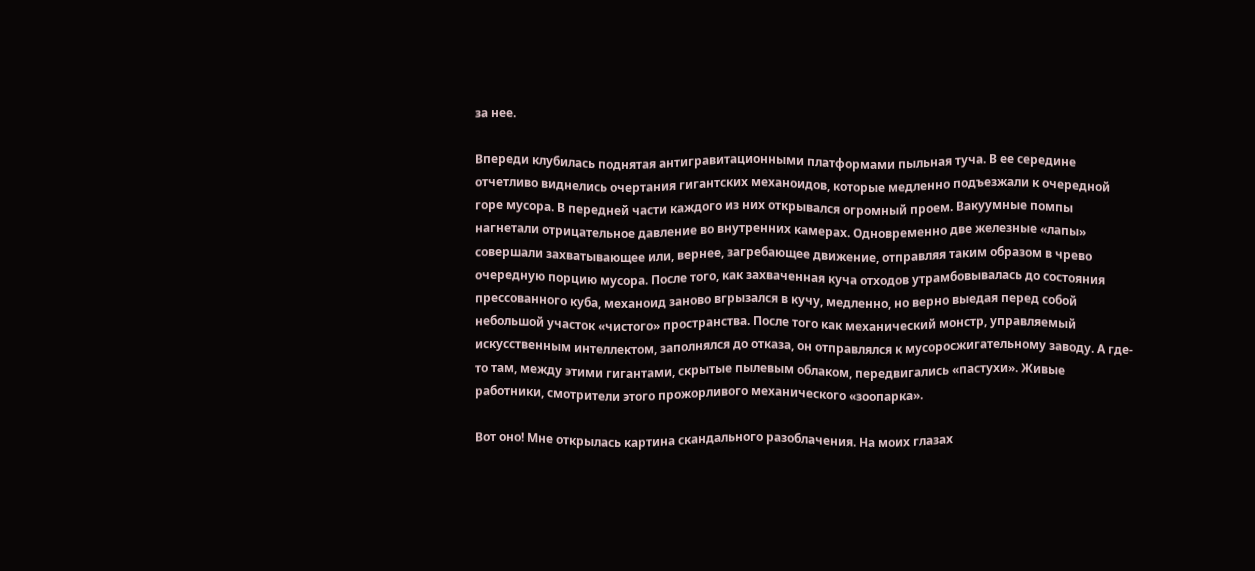за нее.

Впереди клубилась поднятая антигравитационными платформами пыльная туча. В ее середине отчетливо виднелись очертания гигантских механоидов, которые медленно подъезжали к очередной горе мусора. В передней части каждого из них открывался огромный проем. Вакуумные помпы нагнетали отрицательное давление во внутренних камерах. Одновременно две железные «лапы» совершали захватывающее или, вернее, загребающее движение, отправляя таким образом в чрево очередную порцию мусора. После того, как захваченная куча отходов утрамбовывалась до состояния прессованного куба, механоид заново вгрызался в кучу, медленно, но верно выедая перед собой небольшой участок «чистого» пространства. После того как механический монстр, управляемый искусственным интеллектом, заполнялся до отказа, он отправлялся к мусоросжигательному заводу. А где-то там, между этими гигантами, скрытые пылевым облаком, передвигались «пастухи». Живые работники, смотрители этого прожорливого механического «зоопарка».

Вот оно! Мне открылась картина скандального разоблачения. На моих глазах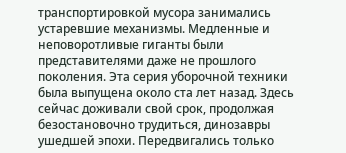транспортировкой мусора занимались устаревшие механизмы. Медленные и неповоротливые гиганты были представителями даже не прошлого поколения. Эта серия уборочной техники была выпущена около ста лет назад. Здесь сейчас доживали свой срок, продолжая безостановочно трудиться, динозавры ушедшей эпохи. Передвигались только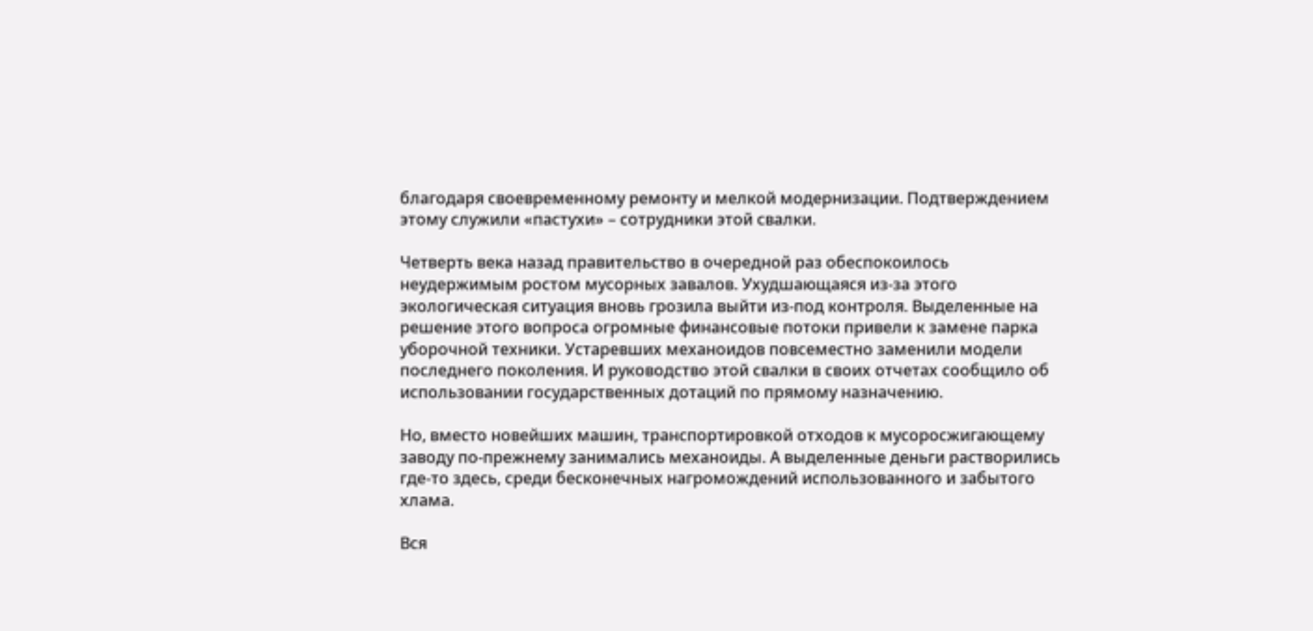благодаря своевременному ремонту и мелкой модернизации. Подтверждением этому служили «пастухи» – сотрудники этой свалки.

Четверть века назад правительство в очередной раз обеспокоилось неудержимым ростом мусорных завалов. Ухудшающаяся из-за этого экологическая ситуация вновь грозила выйти из-под контроля. Выделенные на решение этого вопроса огромные финансовые потоки привели к замене парка уборочной техники. Устаревших механоидов повсеместно заменили модели последнего поколения. И руководство этой свалки в своих отчетах сообщило об использовании государственных дотаций по прямому назначению.

Но, вместо новейших машин, транспортировкой отходов к мусоросжигающему заводу по-прежнему занимались механоиды. А выделенные деньги растворились где-то здесь, среди бесконечных нагромождений использованного и забытого хлама.

Вся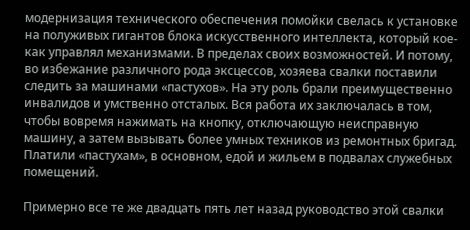модернизация технического обеспечения помойки свелась к установке на полуживых гигантов блока искусственного интеллекта, который кое-как управлял механизмами. В пределах своих возможностей. И потому, во избежание различного рода эксцессов, хозяева свалки поставили следить за машинами «пастухов». На эту роль брали преимущественно инвалидов и умственно отсталых. Вся работа их заключалась в том, чтобы вовремя нажимать на кнопку, отключающую неисправную машину, а затем вызывать более умных техников из ремонтных бригад. Платили «пастухам», в основном, едой и жильем в подвалах служебных помещений.

Примерно все те же двадцать пять лет назад руководство этой свалки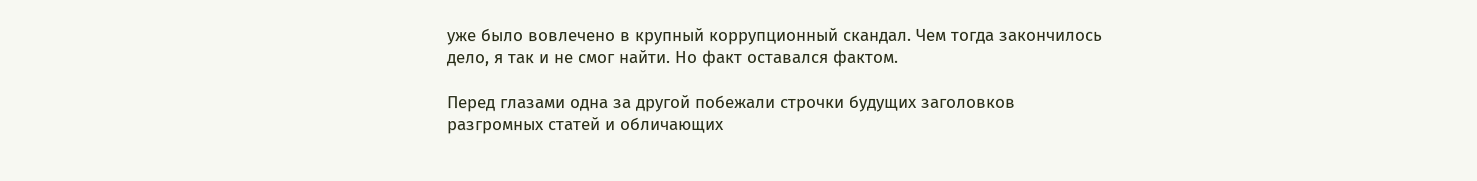уже было вовлечено в крупный коррупционный скандал. Чем тогда закончилось дело, я так и не смог найти. Но факт оставался фактом.

Перед глазами одна за другой побежали строчки будущих заголовков разгромных статей и обличающих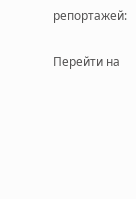репортажей:

Перейти на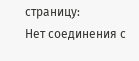страницу:
Нет соединения с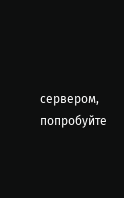сервером, попробуйте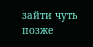зайти чуть позже